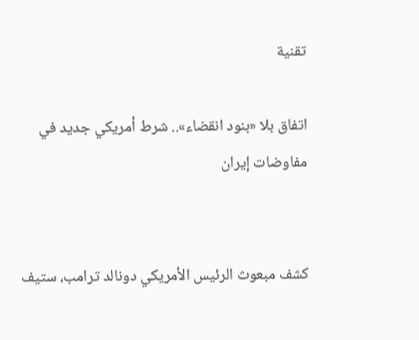تقنية

اتفاق بلا «بنود انقضاء».. شرط أمريكي جديد في مفاوضات إيران


كشف مبعوث الرئيس الأمريكي دونالد ترامب، ستيف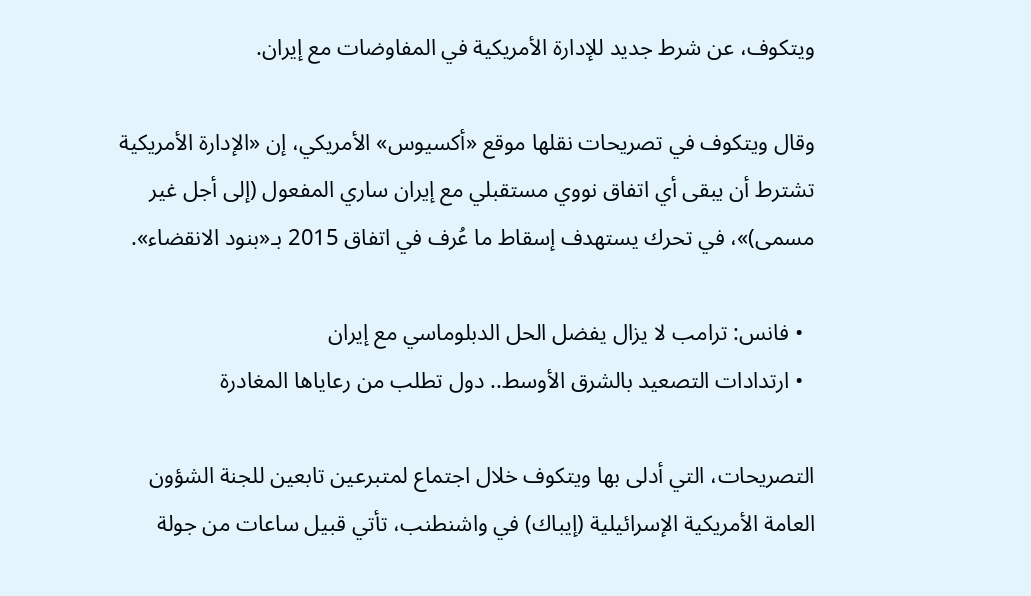ويتكوف، عن شرط جديد للإدارة الأمريكية في المفاوضات مع إيران.

وقال ويتكوف في تصريحات نقلها موقع «أكسيوس» الأمريكي، إن «الإدارة الأمريكية تشترط أن يبقى أي اتفاق نووي مستقبلي مع إيران ساري المفعول (إلى أجل غير مسمى)»، في تحرك يستهدف إسقاط ما عُرف في اتفاق 2015 بـ«بنود الانقضاء».

  • فانس: ترامب لا يزال يفضل الحل الدبلوماسي مع إيران
  • ارتدادات التصعيد بالشرق الأوسط.. دول تطلب من رعاياها المغادرة

التصريحات، التي أدلى بها ويتكوف خلال اجتماع لمتبرعين تابعين للجنة الشؤون العامة الأمريكية الإسرائيلية (إيباك) في واشنطنب، تأتي قبيل ساعات من جولة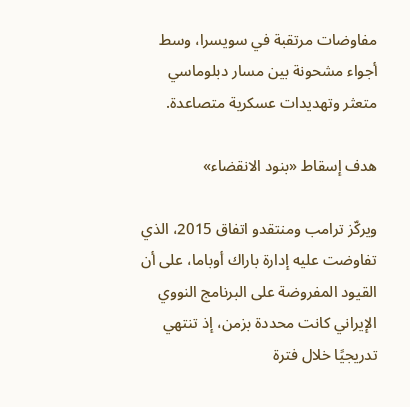مفاوضات مرتقبة في سويسرا، وسط أجواء مشحونة بين مسار دبلوماسي متعثر وتهديدات عسكرية متصاعدة.

هدف إسقاط «بنود الانقضاء»

ويركّز ترامب ومنتقدو اتفاق 2015، الذي تفاوضت عليه إدارة باراك أوباما، على أن القيود المفروضة على البرنامج النووي الإيراني كانت محددة بزمن، إذ تنتهي تدريجيًا خلال فترة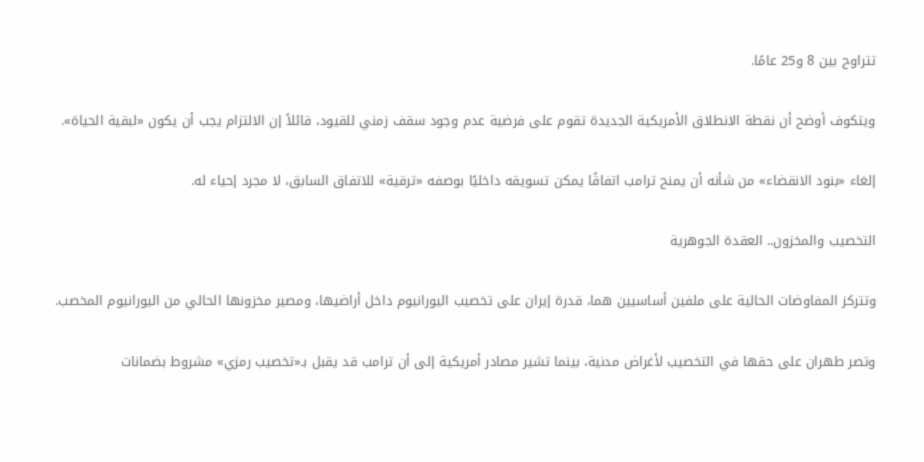تتراوح بين 8 و25 عامًا.

ويتكوف أوضح أن نقطة الانطلاق الأمريكية الجديدة تقوم على فرضية عدم وجود سقف زمني للقيود، قائلاً إن الالتزام يجب أن يكون «لبقية الحياة».

إلغاء «بنود الانقضاء» من شأنه أن يمنح ترامب اتفاقًا يمكن تسويقه داخليًا بوصفه «ترقية» للاتفاق السابق، لا مجرد إحياء له.

التخصيب والمخزون.. العقدة الجوهرية

وتتركز المفاوضات الحالية على ملفين أساسيين هما، قدرة إيران على تخصيب اليورانيوم داخل أراضيها، ومصير مخزونها الحالي من اليورانيوم المخصب.

وتصر طهران على حقها في التخصيب لأغراض مدنية، بينما تشير مصادر أمريكية إلى أن ترامب قد يقبل بـ«تخصيب رمزي» مشروط بضمانات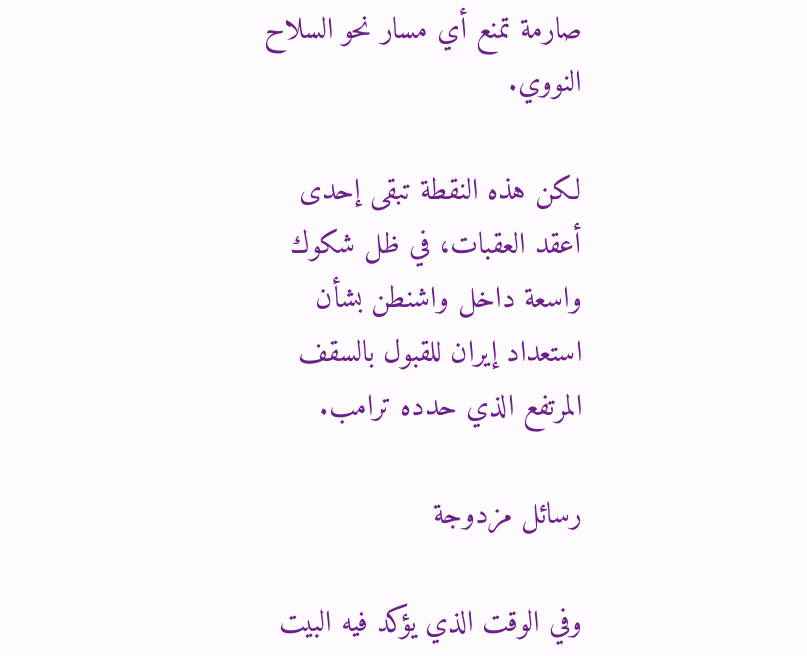صارمة تمنع أي مسار نحو السلاح النووي.

لكن هذه النقطة تبقى إحدى أعقد العقبات، في ظل شكوك واسعة داخل واشنطن بشأن استعداد إيران للقبول بالسقف المرتفع الذي حدده ترامب.

رسائل مزدوجة

وفي الوقت الذي يؤكد فيه البيت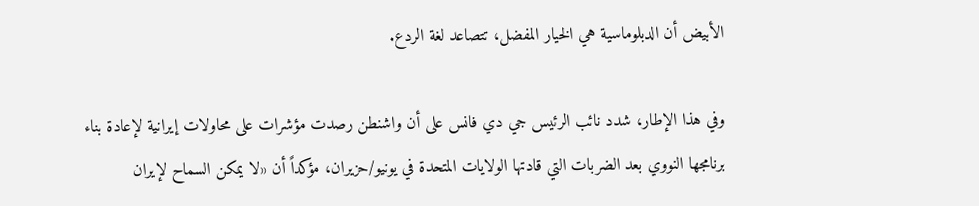الأبيض أن الدبلوماسية هي الخيار المفضل، تتصاعد لغة الردع.

وفي هذا الإطار، شدد نائب الرئيس جي دي فانس على أن واشنطن رصدت مؤشرات على محاولات إيرانية لإعادة بناء برنامجها النووي بعد الضربات التي قادتها الولايات المتحدة في يونيو/حزيران، مؤكداً أن «لا يمكن السماح لإيران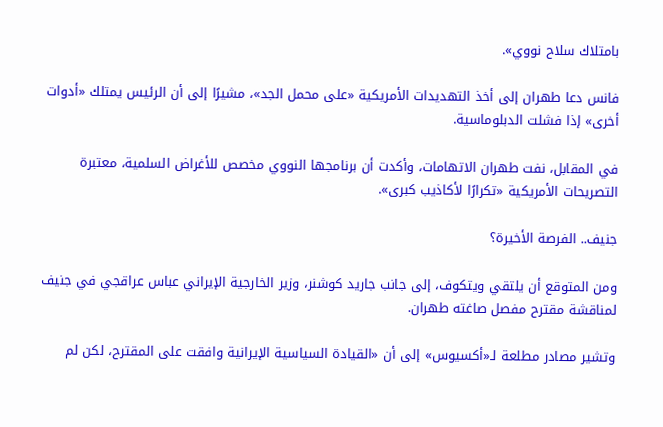بامتلاك سلاح نووي».

فانس دعا طهران إلى أخذ التهديدات الأمريكية «على محمل الجد»، مشيرًا إلى أن الرئيس يمتلك «أدوات أخرى» إذا فشلت الدبلوماسية.

في المقابل، نفت طهران الاتهامات، وأكدت أن برنامجها النووي مخصص للأغراض السلمية، معتبرة التصريحات الأمريكية «تكرارًا لأكاذيب كبرى».

جنيف.. الفرصة الأخيرة؟

ومن المتوقع أن يلتقي ويتكوف، إلى جانب جاريد كوشنر، وزير الخارجية الإيراني عباس عراقجي في جنيف لمناقشة مقترح مفصل صاغته طهران.

وتشير مصادر مطلعة لـ«أكسيوس» إلى أن «القيادة السياسية الإيرانية وافقت على المقترح، لكن لم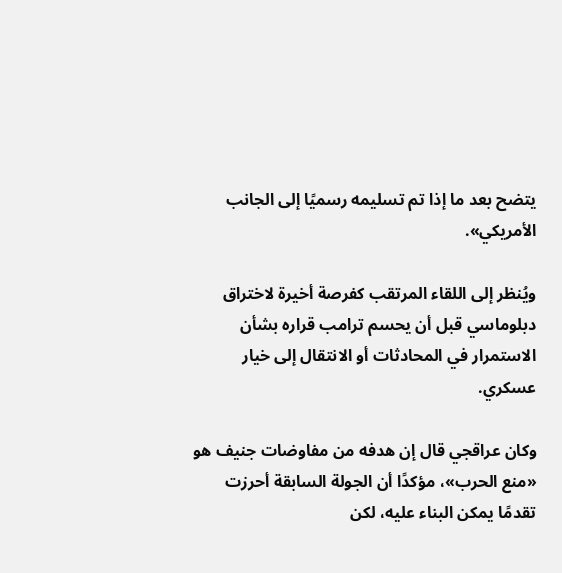يتضح بعد ما إذا تم تسليمه رسميًا إلى الجانب الأمريكي».

ويُنظر إلى اللقاء المرتقب كفرصة أخيرة لاختراق دبلوماسي قبل أن يحسم ترامب قراره بشأن الاستمرار في المحادثات أو الانتقال إلى خيار عسكري.

وكان عراقجي قال إن هدفه من مفاوضات جنيف هو «منع الحرب»، مؤكدًا أن الجولة السابقة أحرزت تقدمًا يمكن البناء عليه، لكن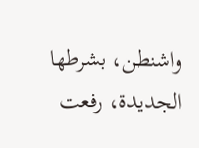واشنطن، بشرطها الجديدة، رفعت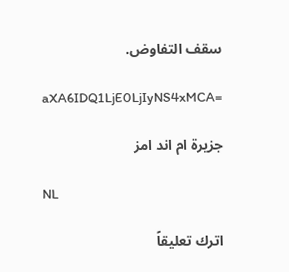سقف التفاوض.

aXA6IDQ1LjE0LjIyNS4xMCA=

جزيرة ام اند امز

NL

اترك تعليقاً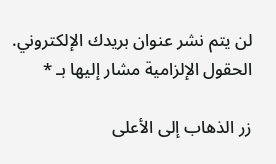لن يتم نشر عنوان بريدك الإلكتروني. الحقول الإلزامية مشار إليها بـ *

زر الذهاب إلى الأعلى